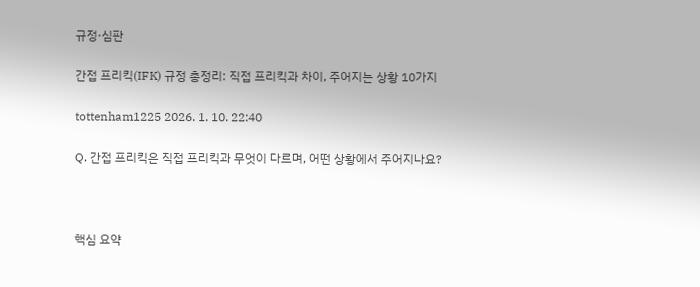규정·심판

간접 프리킥(IFK) 규정 총정리: 직접 프리킥과 차이, 주어지는 상황 10가지

tottenham1225 2026. 1. 10. 22:40

Q. 간접 프리킥은 직접 프리킥과 무엇이 다르며, 어떤 상황에서 주어지나요?



핵심 요약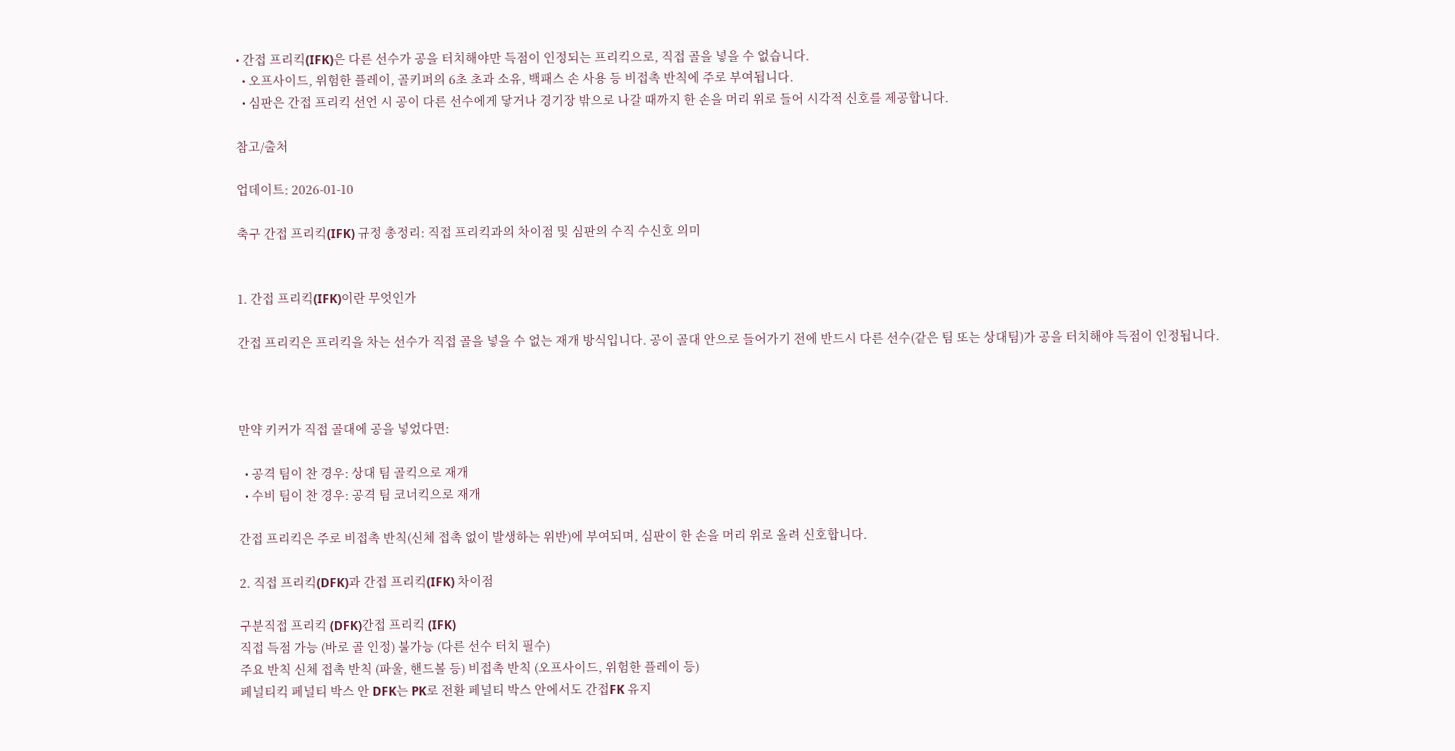• 간접 프리킥(IFK)은 다른 선수가 공을 터치해야만 득점이 인정되는 프리킥으로, 직접 골을 넣을 수 없습니다.
  • 오프사이드, 위험한 플레이, 골키퍼의 6초 초과 소유, 백패스 손 사용 등 비접촉 반칙에 주로 부여됩니다.
  • 심판은 간접 프리킥 선언 시 공이 다른 선수에게 닿거나 경기장 밖으로 나갈 때까지 한 손을 머리 위로 들어 시각적 신호를 제공합니다.

참고/출처

업데이트: 2026-01-10

축구 간접 프리킥(IFK) 규정 총정리: 직접 프리킥과의 차이점 및 심판의 수직 수신호 의미


1. 간접 프리킥(IFK)이란 무엇인가

간접 프리킥은 프리킥을 차는 선수가 직접 골을 넣을 수 없는 재개 방식입니다. 공이 골대 안으로 들어가기 전에 반드시 다른 선수(같은 팀 또는 상대팀)가 공을 터치해야 득점이 인정됩니다.



만약 키커가 직접 골대에 공을 넣었다면:

  • 공격 팀이 찬 경우: 상대 팀 골킥으로 재개
  • 수비 팀이 찬 경우: 공격 팀 코너킥으로 재개

간접 프리킥은 주로 비접촉 반칙(신체 접촉 없이 발생하는 위반)에 부여되며, 심판이 한 손을 머리 위로 올려 신호합니다.

2. 직접 프리킥(DFK)과 간접 프리킥(IFK) 차이점

구분직접 프리킥 (DFK)간접 프리킥 (IFK)
직접 득점 가능 (바로 골 인정) 불가능 (다른 선수 터치 필수)
주요 반칙 신체 접촉 반칙 (파울, 핸드볼 등) 비접촉 반칙 (오프사이드, 위험한 플레이 등)
페널티킥 페널티 박스 안 DFK는 PK로 전환 페널티 박스 안에서도 간접FK 유지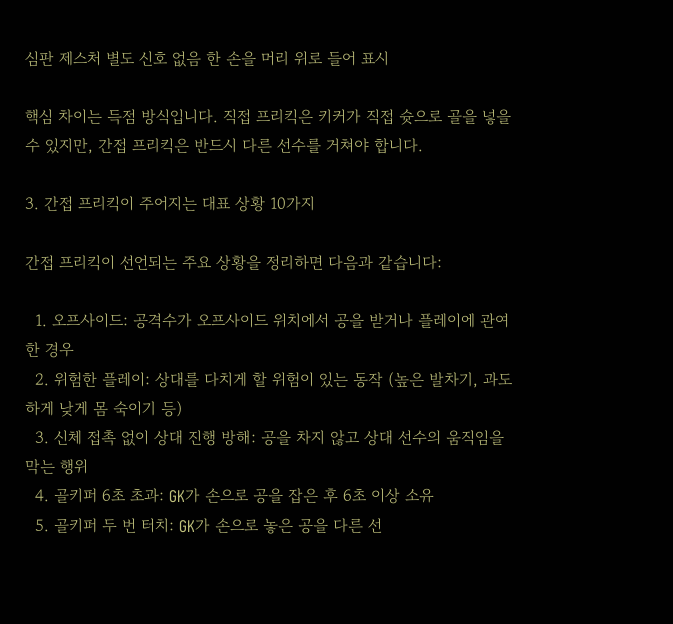심판 제스처 별도 신호 없음 한 손을 머리 위로 들어 표시

핵심 차이는 득점 방식입니다. 직접 프리킥은 키커가 직접 슛으로 골을 넣을 수 있지만, 간접 프리킥은 반드시 다른 선수를 거쳐야 합니다.

3. 간접 프리킥이 주어지는 대표 상황 10가지

간접 프리킥이 선언되는 주요 상황을 정리하면 다음과 같습니다:

  1. 오프사이드: 공격수가 오프사이드 위치에서 공을 받거나 플레이에 관여한 경우
  2. 위험한 플레이: 상대를 다치게 할 위험이 있는 동작 (높은 발차기, 과도하게 낮게 몸 숙이기 등)
  3. 신체 접촉 없이 상대 진행 방해: 공을 차지 않고 상대 선수의 움직임을 막는 행위
  4. 골키퍼 6초 초과: GK가 손으로 공을 잡은 후 6초 이상 소유
  5. 골키퍼 두 번 터치: GK가 손으로 놓은 공을 다른 선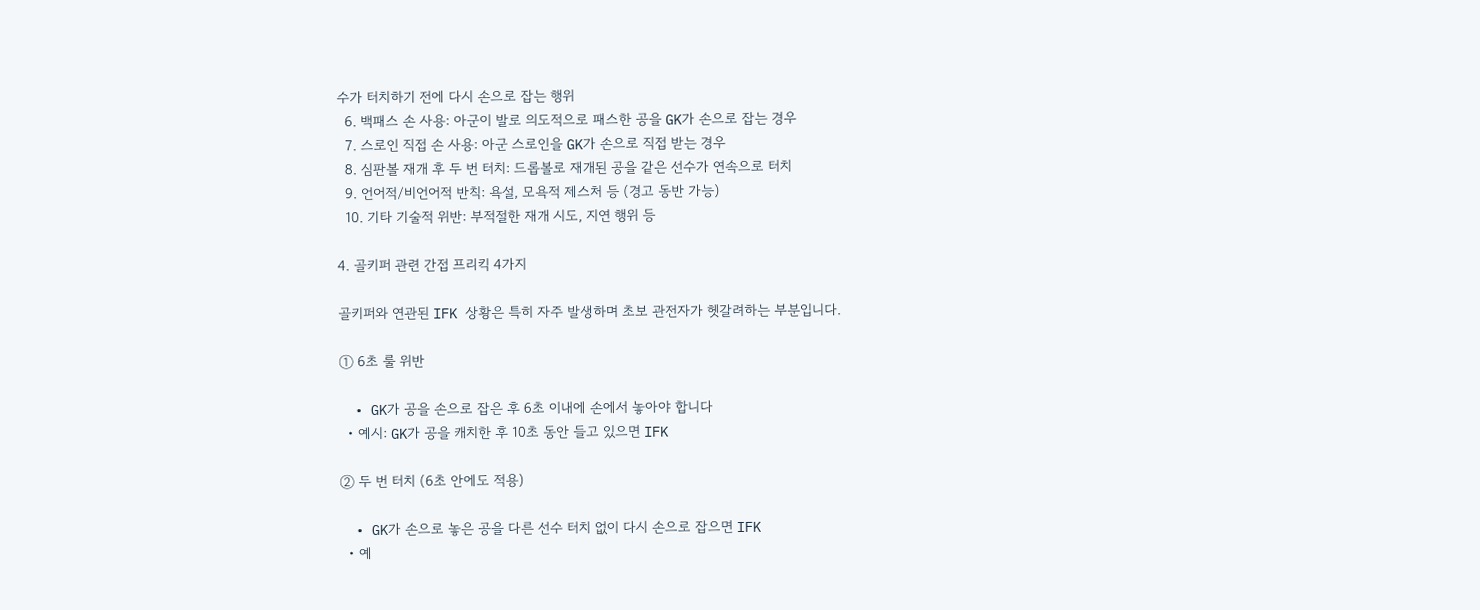수가 터치하기 전에 다시 손으로 잡는 행위
  6. 백패스 손 사용: 아군이 발로 의도적으로 패스한 공을 GK가 손으로 잡는 경우
  7. 스로인 직접 손 사용: 아군 스로인을 GK가 손으로 직접 받는 경우
  8. 심판볼 재개 후 두 번 터치: 드롭볼로 재개된 공을 같은 선수가 연속으로 터치
  9. 언어적/비언어적 반칙: 욕설, 모욕적 제스처 등 (경고 동반 가능)
  10. 기타 기술적 위반: 부적절한 재개 시도, 지연 행위 등

4. 골키퍼 관련 간접 프리킥 4가지

골키퍼와 연관된 IFK 상황은 특히 자주 발생하며 초보 관전자가 헷갈려하는 부분입니다.

① 6초 룰 위반

  • GK가 공을 손으로 잡은 후 6초 이내에 손에서 놓아야 합니다
  • 예시: GK가 공을 캐치한 후 10초 동안 들고 있으면 IFK

② 두 번 터치 (6초 안에도 적용)

  • GK가 손으로 놓은 공을 다른 선수 터치 없이 다시 손으로 잡으면 IFK
  • 예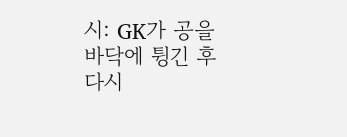시: GK가 공을 바닥에 튕긴 후 다시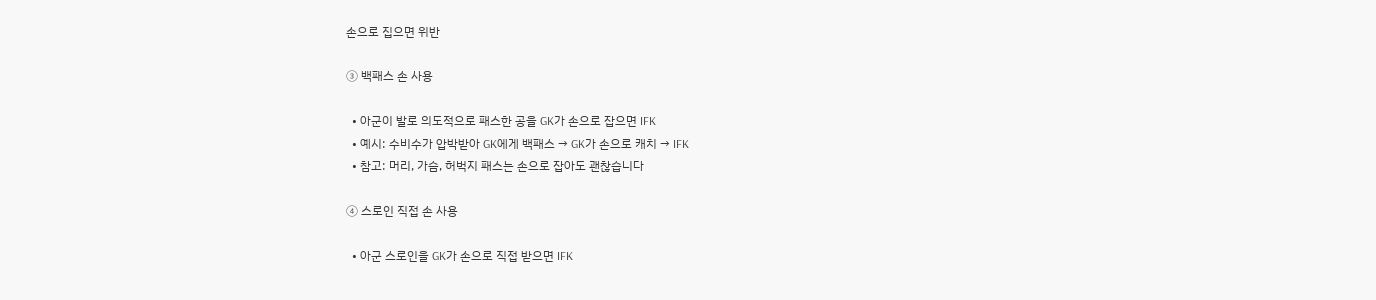손으로 집으면 위반

③ 백패스 손 사용

  • 아군이 발로 의도적으로 패스한 공을 GK가 손으로 잡으면 IFK
  • 예시: 수비수가 압박받아 GK에게 백패스 → GK가 손으로 캐치 → IFK
  • 참고: 머리, 가슴, 허벅지 패스는 손으로 잡아도 괜찮습니다

④ 스로인 직접 손 사용

  • 아군 스로인을 GK가 손으로 직접 받으면 IFK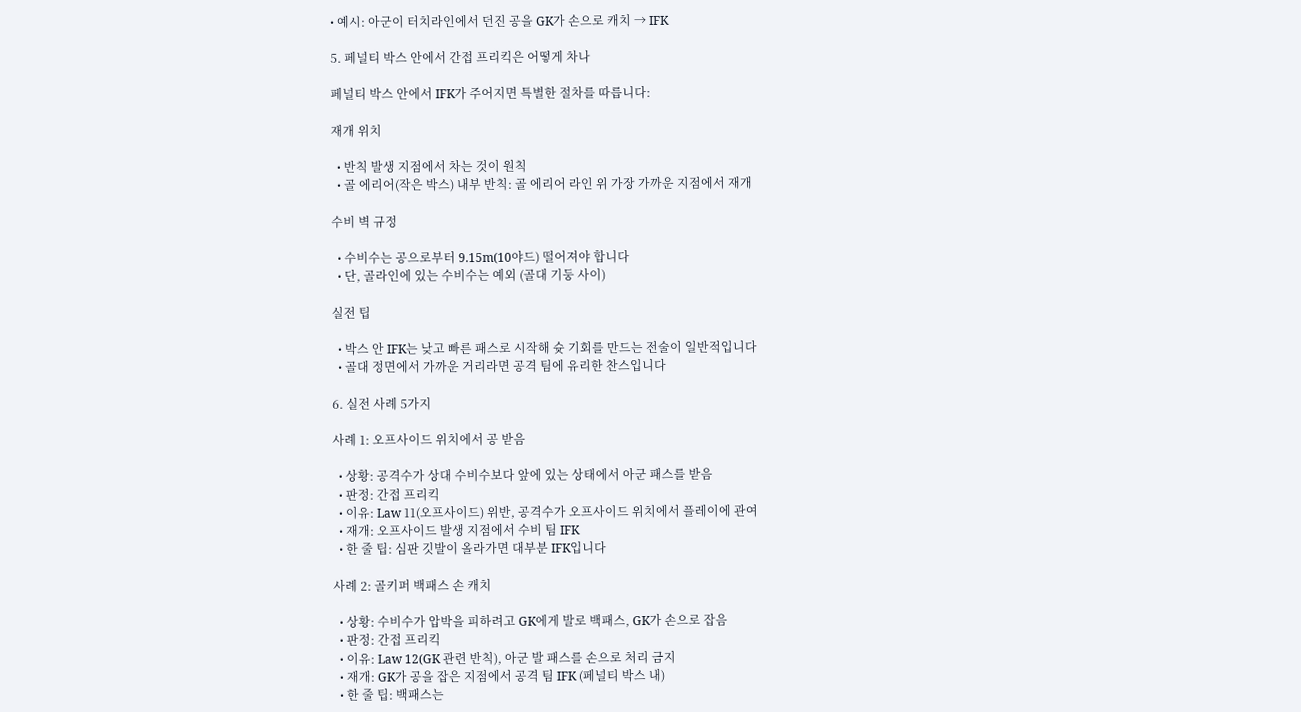• 예시: 아군이 터치라인에서 던진 공을 GK가 손으로 캐치 → IFK

5. 페널티 박스 안에서 간접 프리킥은 어떻게 차나

페널티 박스 안에서 IFK가 주어지면 특별한 절차를 따릅니다:

재개 위치

  • 반칙 발생 지점에서 차는 것이 원칙
  • 골 에리어(작은 박스) 내부 반칙: 골 에리어 라인 위 가장 가까운 지점에서 재개

수비 벽 규정

  • 수비수는 공으로부터 9.15m(10야드) 떨어져야 합니다
  • 단, 골라인에 있는 수비수는 예외 (골대 기둥 사이)

실전 팁

  • 박스 안 IFK는 낮고 빠른 패스로 시작해 슛 기회를 만드는 전술이 일반적입니다
  • 골대 정면에서 가까운 거리라면 공격 팀에 유리한 찬스입니다

6. 실전 사례 5가지

사례 1: 오프사이드 위치에서 공 받음

  • 상황: 공격수가 상대 수비수보다 앞에 있는 상태에서 아군 패스를 받음
  • 판정: 간접 프리킥
  • 이유: Law 11(오프사이드) 위반, 공격수가 오프사이드 위치에서 플레이에 관여
  • 재개: 오프사이드 발생 지점에서 수비 팀 IFK
  • 한 줄 팁: 심판 깃발이 올라가면 대부분 IFK입니다

사례 2: 골키퍼 백패스 손 캐치

  • 상황: 수비수가 압박을 피하려고 GK에게 발로 백패스, GK가 손으로 잡음
  • 판정: 간접 프리킥
  • 이유: Law 12(GK 관련 반칙), 아군 발 패스를 손으로 처리 금지
  • 재개: GK가 공을 잡은 지점에서 공격 팀 IFK (페널티 박스 내)
  • 한 줄 팁: 백패스는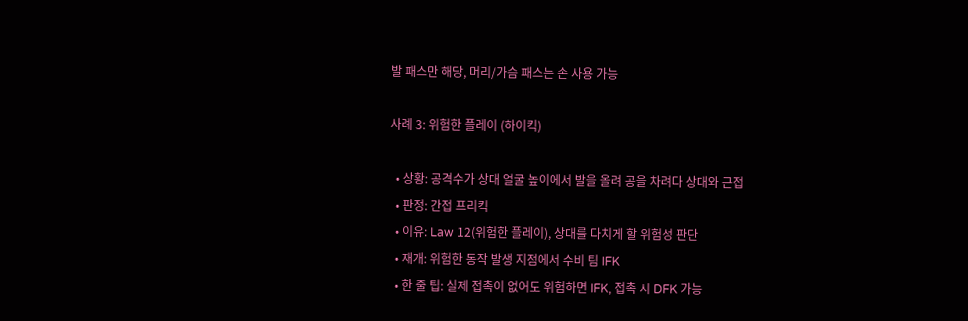발 패스만 해당, 머리/가슴 패스는 손 사용 가능

사례 3: 위험한 플레이 (하이킥)

  • 상황: 공격수가 상대 얼굴 높이에서 발을 올려 공을 차려다 상대와 근접
  • 판정: 간접 프리킥
  • 이유: Law 12(위험한 플레이), 상대를 다치게 할 위험성 판단
  • 재개: 위험한 동작 발생 지점에서 수비 팀 IFK
  • 한 줄 팁: 실제 접촉이 없어도 위험하면 IFK, 접촉 시 DFK 가능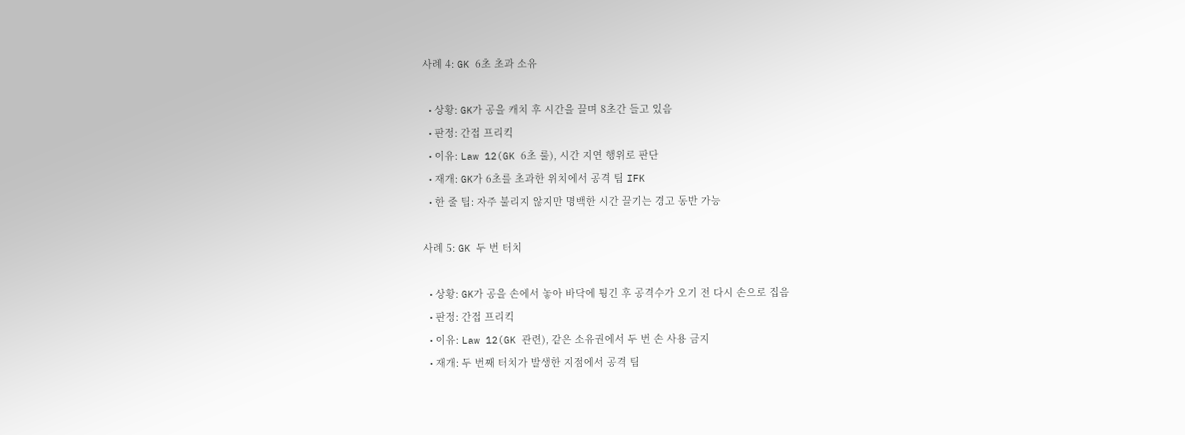사례 4: GK 6초 초과 소유

  • 상황: GK가 공을 캐치 후 시간을 끌며 8초간 들고 있음
  • 판정: 간접 프리킥
  • 이유: Law 12(GK 6초 룰), 시간 지연 행위로 판단
  • 재개: GK가 6초를 초과한 위치에서 공격 팀 IFK
  • 한 줄 팁: 자주 불리지 않지만 명백한 시간 끌기는 경고 동반 가능

사례 5: GK 두 번 터치

  • 상황: GK가 공을 손에서 놓아 바닥에 튕긴 후 공격수가 오기 전 다시 손으로 집음
  • 판정: 간접 프리킥
  • 이유: Law 12(GK 관련), 같은 소유권에서 두 번 손 사용 금지
  • 재개: 두 번째 터치가 발생한 지점에서 공격 팀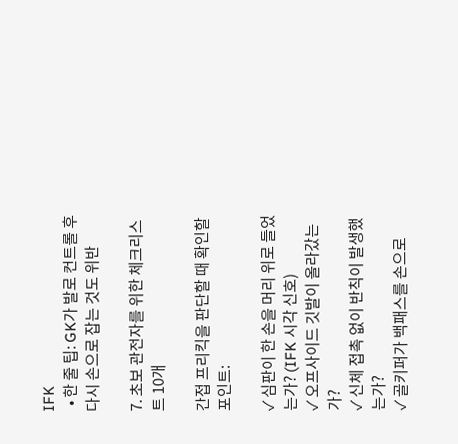IFK
  • 한 줄 팁: GK가 발로 컨트롤 후 다시 손으로 잡는 것도 위반

7. 초보 관전자를 위한 체크리스트 10개

간접 프리킥을 판단할 때 확인할 포인트:

✓ 심판이 한 손을 머리 위로 들었는가? (IFK 시각 신호)
✓ 오프사이드 깃발이 올라갔는가?
✓ 신체 접촉 없이 반칙이 발생했는가?
✓ 골키퍼가 백패스를 손으로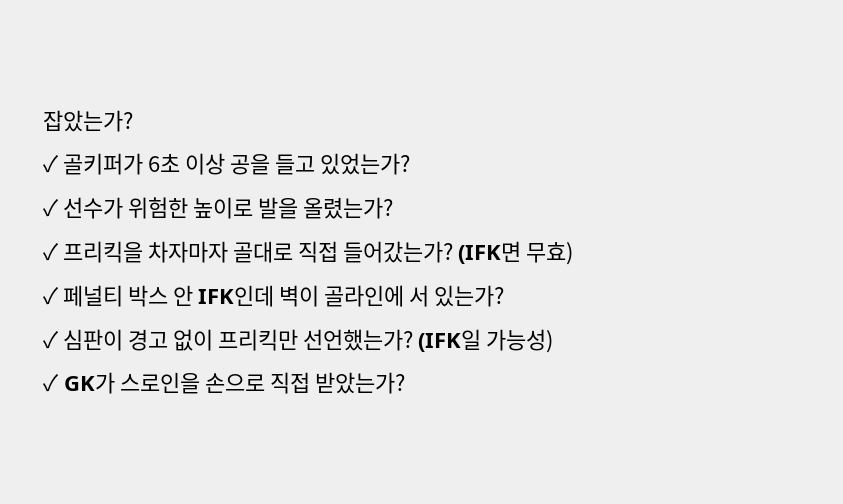잡았는가?
✓ 골키퍼가 6초 이상 공을 들고 있었는가?
✓ 선수가 위험한 높이로 발을 올렸는가?
✓ 프리킥을 차자마자 골대로 직접 들어갔는가? (IFK면 무효)
✓ 페널티 박스 안 IFK인데 벽이 골라인에 서 있는가?
✓ 심판이 경고 없이 프리킥만 선언했는가? (IFK일 가능성)
✓ GK가 스로인을 손으로 직접 받았는가?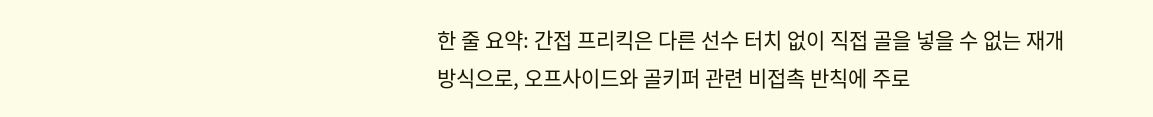한 줄 요약: 간접 프리킥은 다른 선수 터치 없이 직접 골을 넣을 수 없는 재개 방식으로, 오프사이드와 골키퍼 관련 비접촉 반칙에 주로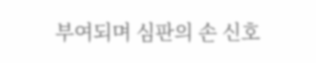부여되며 심판의 손 신호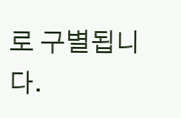로 구별됩니다.